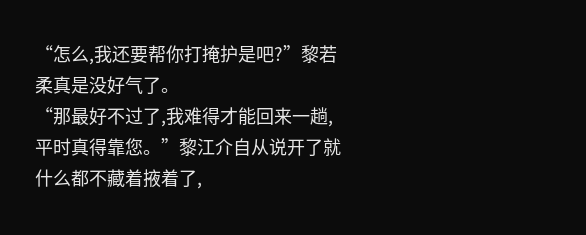“怎么,我还要帮你打掩护是吧?”黎若柔真是没好气了。
“那最好不过了,我难得才能回来一趟,平时真得靠您。”黎江介自从说开了就什么都不藏着掖着了,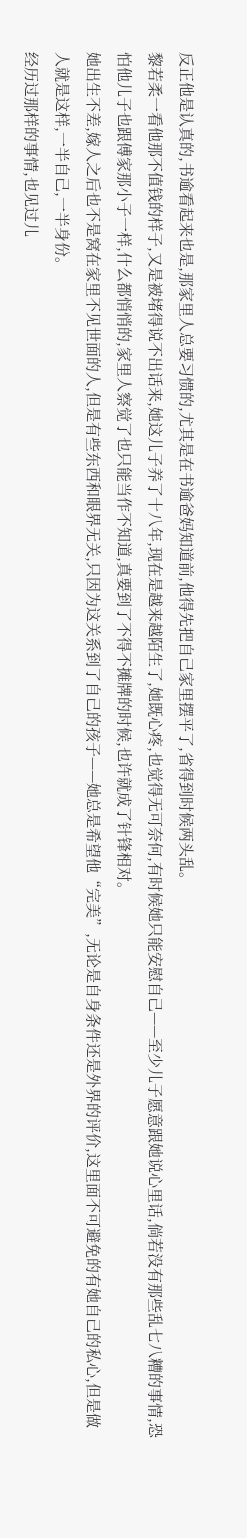反正他是认真的,书逾看起来也是,那家里人总要习惯的,尤其是在书逾爸妈知道前,他得先把自己家里摆平了,省得到时候两头乱。
黎若柔一看他那不值钱的样子,又是被堵得说不出话来,她这儿子养了十八年,现在是越来越陌生了,她既心疼,也觉得无可奈何,有时候她只能安慰自己——至少儿子愿意跟她说心里话,倘若没有那些乱七八糟的事情,恐怕他儿子也跟傅家那小子一样,什么都悄悄的,家里人察觉了也只能当作不知道,真要到了不得不摊牌的时候,也许就成了针锋相对。
她出生不差,嫁人之后也不是窝在家里不见世面的人,但是有些东西和眼界无关,只因为这关系到了自己的孩子——她总是希望他“完美”,无论是自身条件还是外界的评价,这里面不可避免的有她自己的私心,但是做人就是这样,一半自己,一半身份。
经历过那样的事情,也见过儿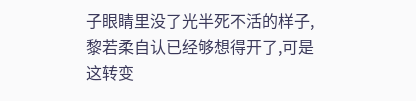子眼睛里没了光半死不活的样子,黎若柔自认已经够想得开了,可是这转变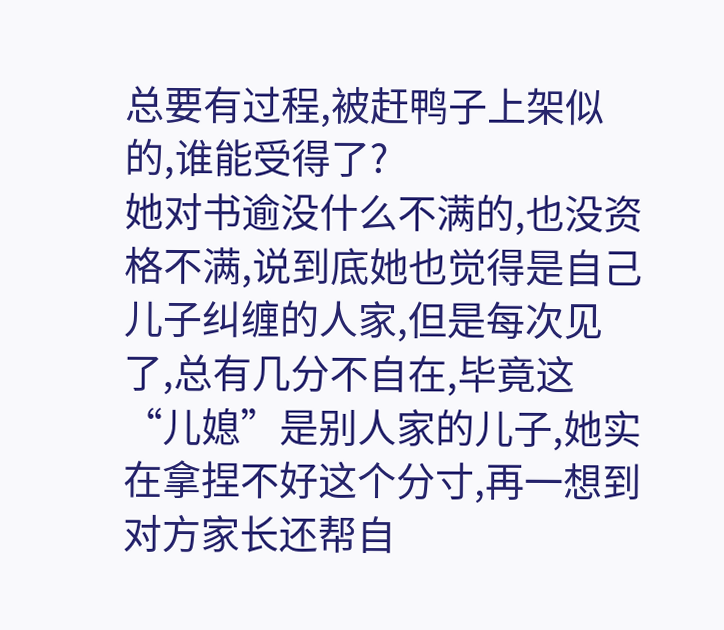总要有过程,被赶鸭子上架似的,谁能受得了?
她对书逾没什么不满的,也没资格不满,说到底她也觉得是自己儿子纠缠的人家,但是每次见了,总有几分不自在,毕竟这“儿媳”是别人家的儿子,她实在拿捏不好这个分寸,再一想到对方家长还帮自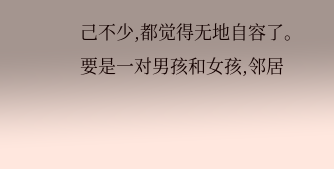己不少,都觉得无地自容了。
要是一对男孩和女孩,邻居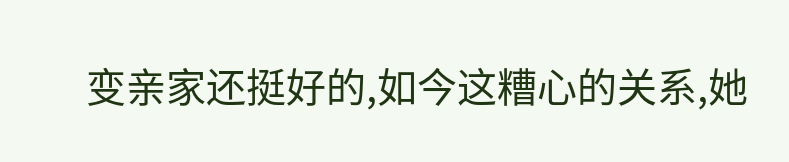变亲家还挺好的,如今这糟心的关系,她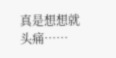真是想想就头痛……